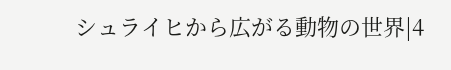シュライヒから広がる動物の世界|4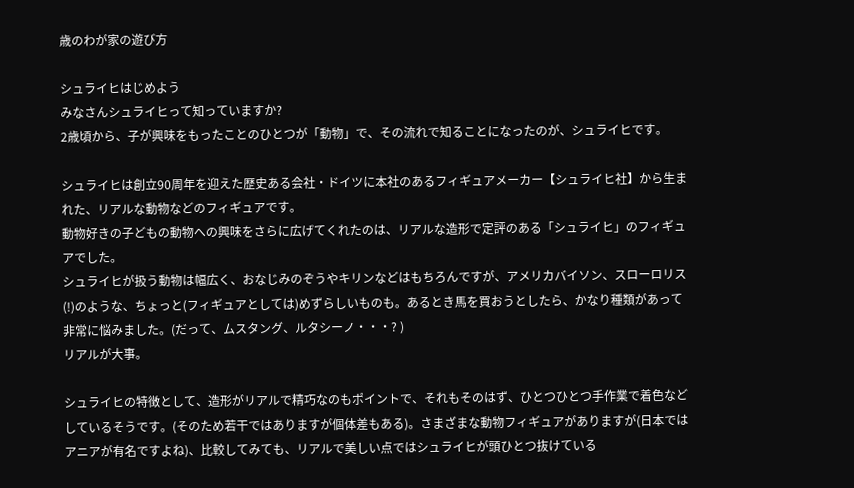歳のわが家の遊び方

シュライヒはじめよう
みなさんシュライヒって知っていますか?
2歳頃から、子が興味をもったことのひとつが「動物」で、その流れで知ることになったのが、シュライヒです。

シュライヒは創立90周年を迎えた歴史ある会社・ドイツに本社のあるフィギュアメーカー【シュライヒ社】から生まれた、リアルな動物などのフィギュアです。
動物好きの子どもの動物への興味をさらに広げてくれたのは、リアルな造形で定評のある「シュライヒ」のフィギュアでした。
シュライヒが扱う動物は幅広く、おなじみのぞうやキリンなどはもちろんですが、アメリカバイソン、スローロリス(!)のような、ちょっと(フィギュアとしては)めずらしいものも。あるとき馬を買おうとしたら、かなり種類があって非常に悩みました。(だって、ムスタング、ルタシーノ・・・? )
リアルが大事。

シュライヒの特徴として、造形がリアルで精巧なのもポイントで、それもそのはず、ひとつひとつ手作業で着色などしているそうです。(そのため若干ではありますが個体差もある)。さまざまな動物フィギュアがありますが(日本ではアニアが有名ですよね)、比較してみても、リアルで美しい点ではシュライヒが頭ひとつ抜けている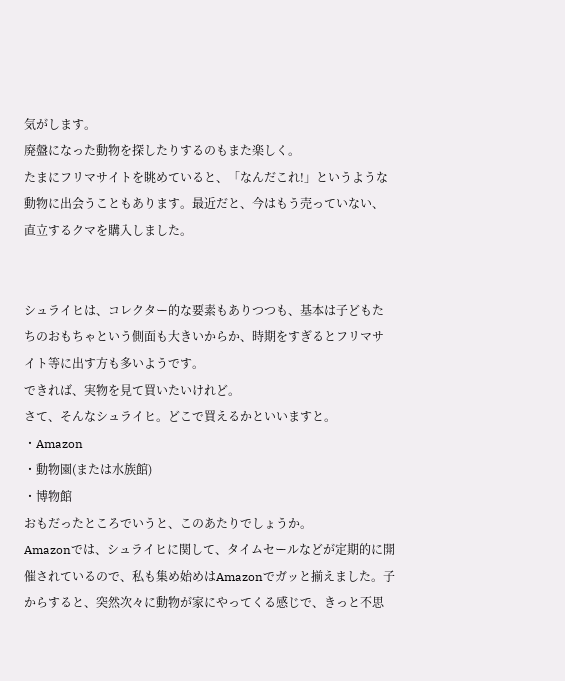気がします。
廃盤になった動物を探したりするのもまた楽しく。
たまにフリマサイトを眺めていると、「なんだこれ!」というような動物に出会うこともあります。最近だと、今はもう売っていない、直立するクマを購入しました。


シュライヒは、コレクター的な要素もありつつも、基本は子どもたちのおもちゃという側面も大きいからか、時期をすぎるとフリマサイト等に出す方も多いようです。
できれば、実物を見て買いたいけれど。
さて、そんなシュライヒ。どこで買えるかといいますと。
・Amazon
・動物園(または水族館)
・博物館
おもだったところでいうと、このあたりでしょうか。
Amazonでは、シュライヒに関して、タイムセールなどが定期的に開催されているので、私も集め始めはAmazonでガッと揃えました。子からすると、突然次々に動物が家にやってくる感じで、きっと不思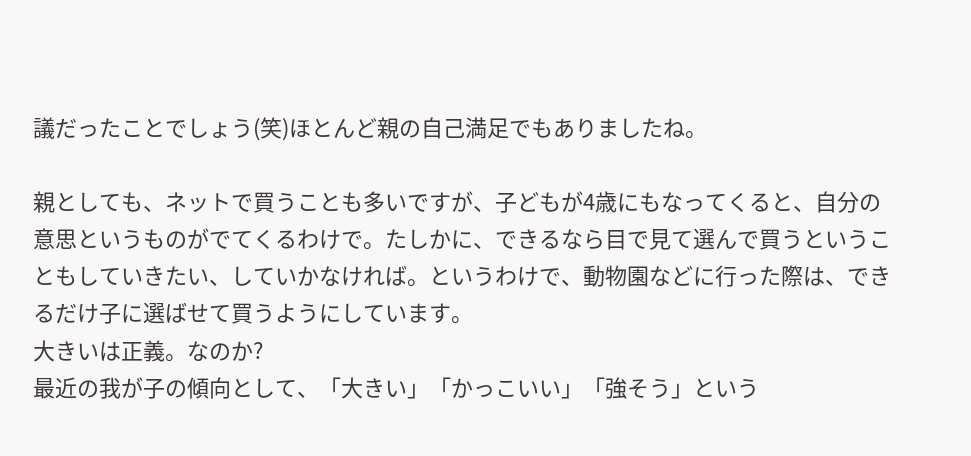議だったことでしょう(笑)ほとんど親の自己満足でもありましたね。

親としても、ネットで買うことも多いですが、子どもが4歳にもなってくると、自分の意思というものがでてくるわけで。たしかに、できるなら目で見て選んで買うということもしていきたい、していかなければ。というわけで、動物園などに行った際は、できるだけ子に選ばせて買うようにしています。
大きいは正義。なのか?
最近の我が子の傾向として、「大きい」「かっこいい」「強そう」という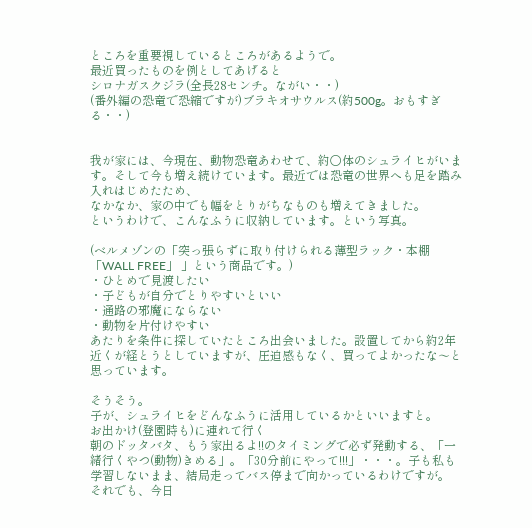ところを重要視しているところがあるようで。
最近買ったものを例としてあげると
シロナガスクジラ(全長28センチ。ながい・・)
(番外編の恐竜で恐縮ですが)ブラキオサウルス(約500g。おもすぎる・・)


我が家には、今現在、動物恐竜あわせて、約○体のシュライヒがいます。そして今も増え続けています。最近では恐竜の世界へも足を踏み入れはじめたため、
なかなか、家の中でも幅をとりがちなものも増えてきました。
というわけで、こんなふうに収納しています。という写真。

(ベルメゾンの「突っ張らずに取り付けられる薄型ラック・本棚「WALL FREE」 」という商品です。)
・ひとめで見渡したい
・子どもが自分でとりやすいといい
・通路の邪魔にならない
・動物を片付けやすい
あたりを条件に探していたところ出会いました。設置してから約2年近くが経とうとしていますが、圧迫感もなく、買ってよかったな〜と思っています。

そうそう。
子が、シュライヒをどんなふうに活用しているかといいますと。
お出かけ(登園時も)に連れて行く
朝のドッタバタ、もう家出るよ!!のタイミングで必ず発動する、「一緒行くやつ(動物)きめる」。「30分前にやって!!!」・・・。子も私も学習しないまま、結局走ってバス停まで向かっているわけですが。
それでも、今日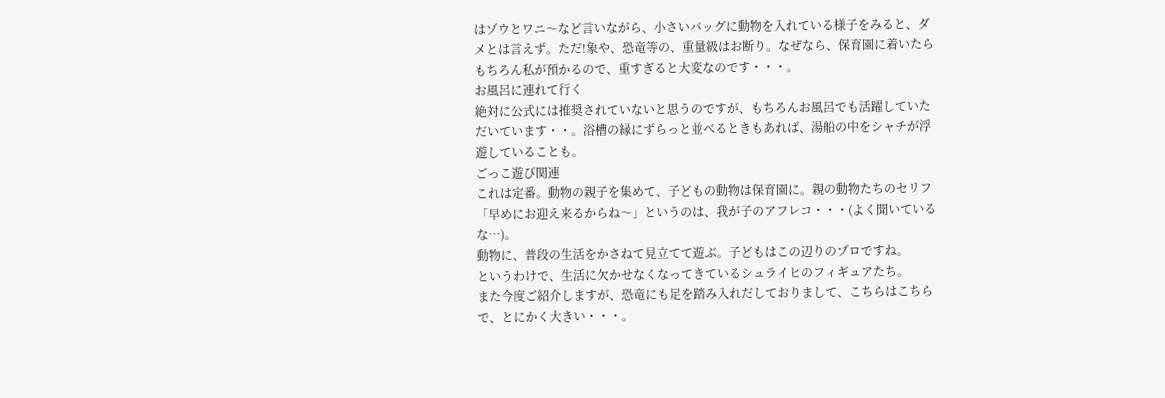はゾウとワニ〜など言いながら、小さいバッグに動物を入れている様子をみると、ダメとは言えず。ただ!象や、恐竜等の、重量級はお断り。なぜなら、保育園に着いたらもちろん私が預かるので、重すぎると大変なのです・・・。
お風呂に連れて行く
絶対に公式には推奨されていないと思うのですが、もちろんお風呂でも活躍していただいています・・。浴槽の縁にずらっと並べるときもあれば、湯船の中をシャチが浮遊していることも。
ごっこ遊び関連
これは定番。動物の親子を集めて、子どもの動物は保育園に。親の動物たちのセリフ「早めにお迎え来るからね〜」というのは、我が子のアフレコ・・・(よく聞いているな…)。
動物に、普段の生活をかさねて見立てて遊ぶ。子どもはこの辺りのプロですね。
というわけで、生活に欠かせなくなってきているシュライヒのフィギュアたち。
また今度ご紹介しますが、恐竜にも足を踏み入れだしておりまして、こちらはこちらで、とにかく大きい・・・。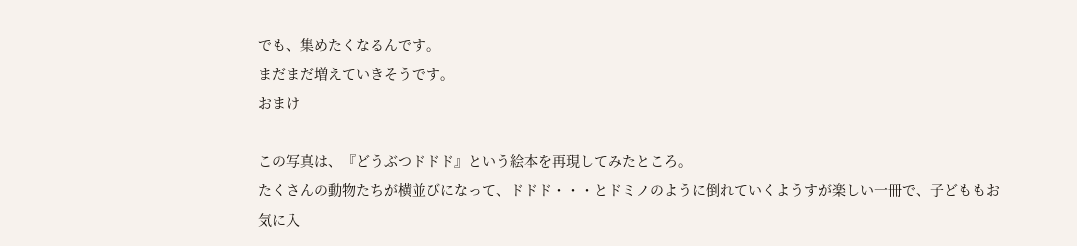でも、集めたくなるんです。
まだまだ増えていきそうです。
おまけ

この写真は、『どうぶつドドド』という絵本を再現してみたところ。
たくさんの動物たちが横並びになって、ドドド・・・とドミノのように倒れていくようすが楽しい一冊で、子どももお気に入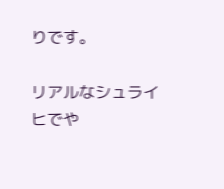りです。

リアルなシュライヒでや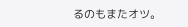るのもまたオツ。